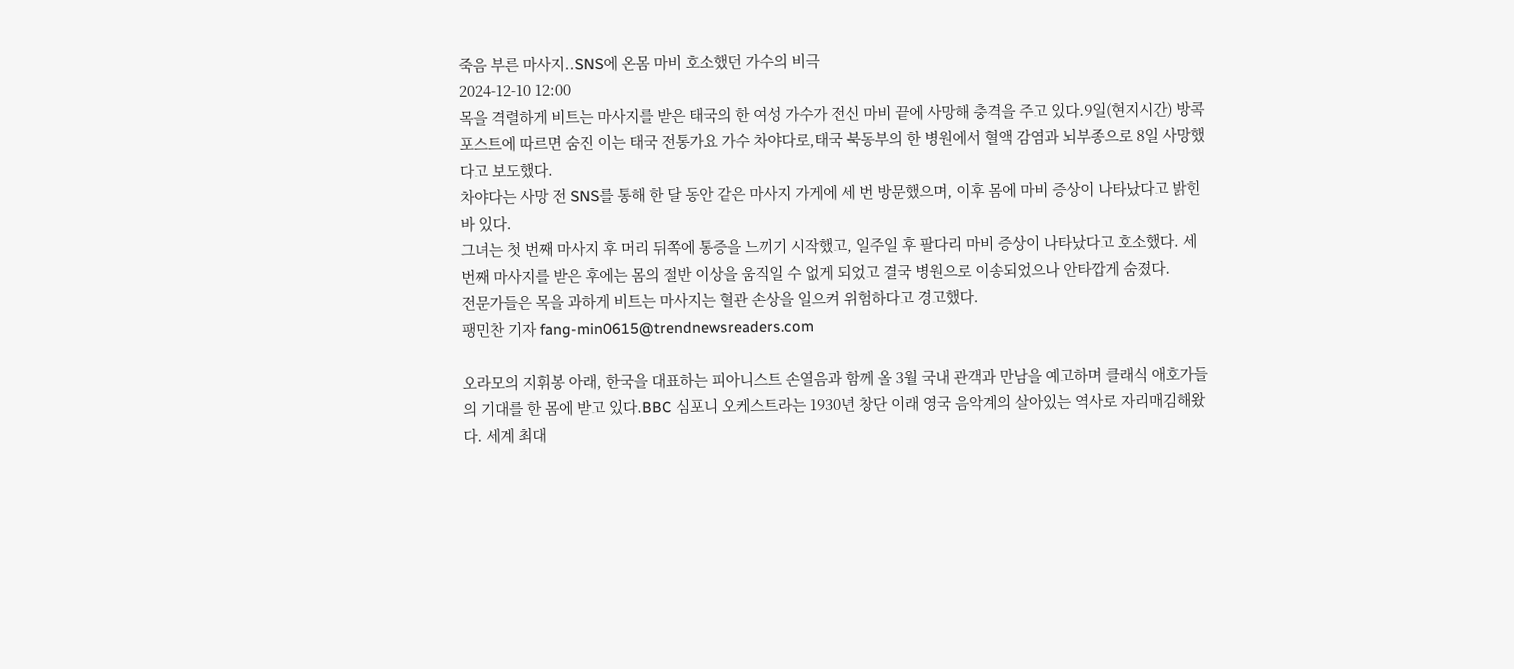죽음 부른 마사지..SNS에 온몸 마비 호소했던 가수의 비극
2024-12-10 12:00
목을 격렬하게 비트는 마사지를 받은 태국의 한 여성 가수가 전신 마비 끝에 사망해 충격을 주고 있다.9일(현지시간) 방콕포스트에 따르면 숨진 이는 태국 전통가요 가수 차야다로,태국 북동부의 한 병원에서 혈액 감염과 뇌부종으로 8일 사망했다고 보도했다.
차야다는 사망 전 SNS를 통해 한 달 동안 같은 마사지 가게에 세 번 방문했으며, 이후 몸에 마비 증상이 나타났다고 밝힌 바 있다.
그녀는 첫 번째 마사지 후 머리 뒤쪽에 통증을 느끼기 시작했고, 일주일 후 팔다리 마비 증상이 나타났다고 호소했다. 세 번째 마사지를 받은 후에는 몸의 절반 이상을 움직일 수 없게 되었고 결국 병원으로 이송되었으나 안타깝게 숨졌다.
전문가들은 목을 과하게 비트는 마사지는 혈관 손상을 일으켜 위험하다고 경고했다.
팽민찬 기자 fang-min0615@trendnewsreaders.com

오라모의 지휘봉 아래, 한국을 대표하는 피아니스트 손열음과 함께 올 3월 국내 관객과 만남을 예고하며 클래식 애호가들의 기대를 한 몸에 받고 있다.BBC 심포니 오케스트라는 1930년 창단 이래 영국 음악계의 살아있는 역사로 자리매김해왔다. 세계 최대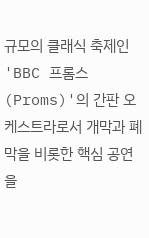규모의 클래식 축제인 'BBC 프롬스(Proms)'의 간판 오케스트라로서 개막과 폐막을 비롯한 핵심 공연을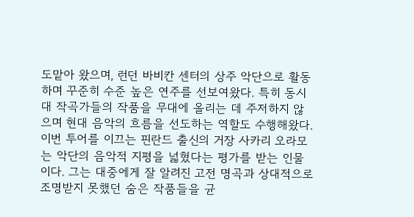도맡아 왔으며, 런던 바비칸 센터의 상주 악단으로 활동하며 꾸준히 수준 높은 연주를 선보여왔다. 특히 동시대 작곡가들의 작품을 무대에 올리는 데 주저하지 않으며 현대 음악의 흐름을 선도하는 역할도 수행해왔다.이번 투어를 이끄는 핀란드 출신의 거장 사카리 오라모는 악단의 음악적 지평을 넓혔다는 평가를 받는 인물이다. 그는 대중에게 잘 알려진 고전 명곡과 상대적으로 조명받지 못했던 숨은 작품들을 균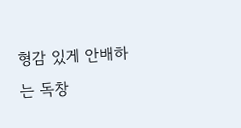형감 있게 안배하는 독창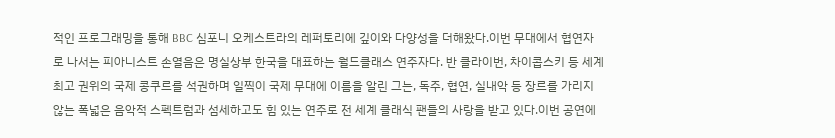적인 프로그래밍을 통해 BBC 심포니 오케스트라의 레퍼토리에 깊이와 다양성을 더해왔다.이번 무대에서 협연자로 나서는 피아니스트 손열음은 명실상부 한국을 대표하는 월드클래스 연주자다. 반 클라이번, 차이콥스키 등 세계 최고 권위의 국제 콩쿠르를 석권하며 일찍이 국제 무대에 이름을 알린 그는, 독주, 협연, 실내악 등 장르를 가리지 않는 폭넓은 음악적 스펙트럼과 섬세하고도 힘 있는 연주로 전 세계 클래식 팬들의 사랑을 받고 있다.이번 공연에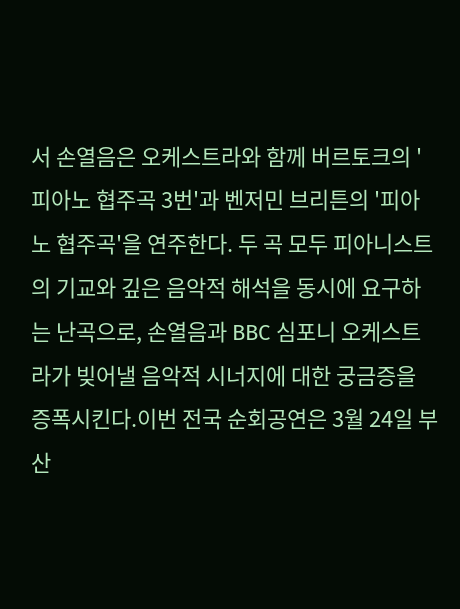서 손열음은 오케스트라와 함께 버르토크의 '피아노 협주곡 3번'과 벤저민 브리튼의 '피아노 협주곡'을 연주한다. 두 곡 모두 피아니스트의 기교와 깊은 음악적 해석을 동시에 요구하는 난곡으로, 손열음과 BBC 심포니 오케스트라가 빚어낼 음악적 시너지에 대한 궁금증을 증폭시킨다.이번 전국 순회공연은 3월 24일 부산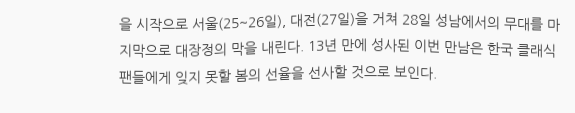을 시작으로 서울(25~26일), 대전(27일)을 거쳐 28일 성남에서의 무대를 마지막으로 대장정의 막을 내린다. 13년 만에 성사된 이번 만남은 한국 클래식 팬들에게 잊지 못할 봄의 선율을 선사할 것으로 보인다.